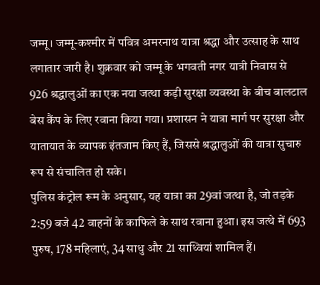जम्मू। जम्मू-कश्मीर में पवित्र अमरनाथ यात्रा श्रद्धा और उत्साह के साथ लगातार जारी है। शुक्रवार को जम्मू के भगवती नगर यात्री निवास से 926 श्रद्धालुओं का एक नया जत्था कड़ी सुरक्षा व्यवस्था के बीच बालटाल बेस कैंप के लिए रवाना किया गया। प्रशासन ने यात्रा मार्ग पर सुरक्षा और यातायात के व्यापक इंतजाम किए हैं, जिससे श्रद्धालुओं की यात्रा सुचारु रूप से संचालित हो सके।
पुलिस कंट्रोल रूम के अनुसार, यह यात्रा का 29वां जत्था है, जो तड़के 2:59 बजे 42 वाहनों के काफिले के साथ रवाना हुआ। इस जत्थे में 693 पुरुष, 178 महिलाएं, 34 साधु और 21 साध्वियां शामिल हैं।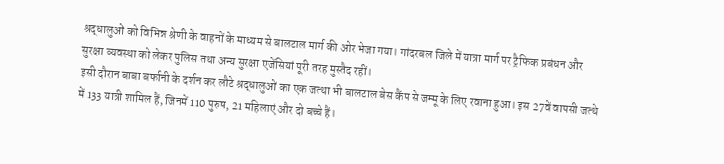श्रद्धालुओं को विभिन्न श्रेणी के वाहनों के माध्यम से बालटाल मार्ग की ओर भेजा गया। गांदरबल जिले में यात्रा मार्ग पर ट्रैफिक प्रबंधन और सुरक्षा व्यवस्था को लेकर पुलिस तथा अन्य सुरक्षा एजेंसियां पूरी तरह मुस्तैद रहीं।
इसी दौरान बाबा बर्फानी के दर्शन कर लौटे श्रद्धालुओं का एक जत्था भी बालटाल बेस कैंप से जम्मू के लिए रवाना हुआ। इस 27वें वापसी जत्थे में 133 यात्री शामिल हैं, जिनमें 110 पुरुष, 21 महिलाएं और दो बच्चे हैं।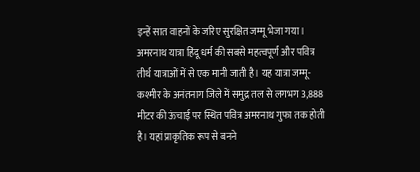इन्हें सात वाहनों के जरिए सुरक्षित जम्मू भेजा गया।
अमरनाथ यात्रा हिंदू धर्म की सबसे महत्वपूर्ण और पवित्र तीर्थ यात्राओं में से एक मानी जाती है। यह यात्रा जम्मू-कश्मीर के अनंतनाग जिले में समुद्र तल से लगभग 3,888 मीटर की ऊंचाई पर स्थित पवित्र अमरनाथ गुफा तक होती है। यहां प्राकृतिक रूप से बनने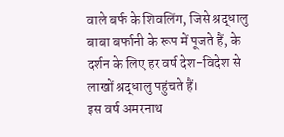वाले बर्फ के शिवलिंग, जिसे श्रद्धालु बाबा बर्फानी के रूप में पूजते हैं, के दर्शन के लिए हर वर्ष देश-विदेश से लाखों श्रद्धालु पहुंचते हैं।
इस वर्ष अमरनाथ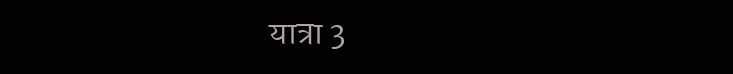यात्रा 3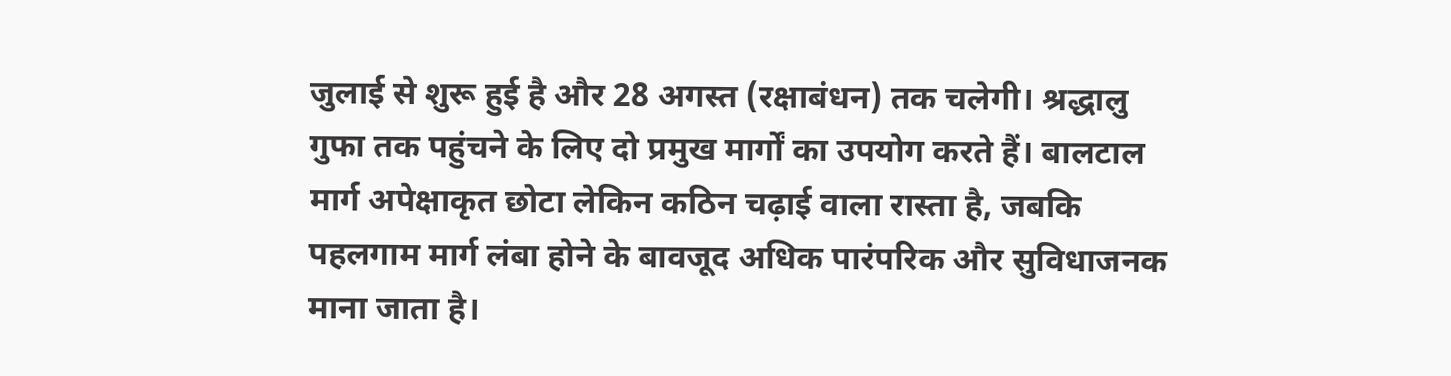जुलाई से शुरू हुई है और 28 अगस्त (रक्षाबंधन) तक चलेगी। श्रद्धालु गुफा तक पहुंचने के लिए दो प्रमुख मार्गों का उपयोग करते हैं। बालटाल मार्ग अपेक्षाकृत छोटा लेकिन कठिन चढ़ाई वाला रास्ता है, जबकि पहलगाम मार्ग लंबा होने के बावजूद अधिक पारंपरिक और सुविधाजनक माना जाता है।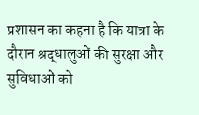प्रशासन का कहना है कि यात्रा के दौरान श्रद्धालुओं की सुरक्षा और सुविधाओं को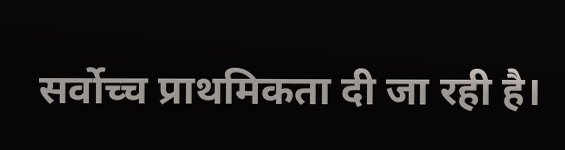सर्वोच्च प्राथमिकता दी जा रही है।